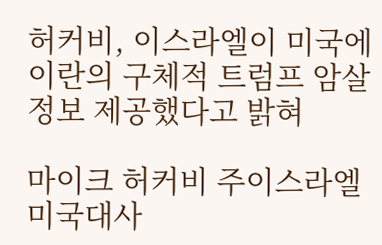허커비, 이스라엘이 미국에 이란의 구체적 트럼프 암살 정보 제공했다고 밝혀

마이크 허커비 주이스라엘 미국대사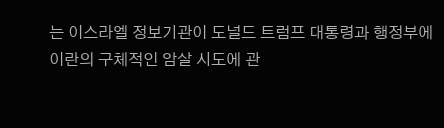는 이스라엘 정보기관이 도널드 트럼프 대통령과 행정부에 이란의 구체적인 암살 시도에 관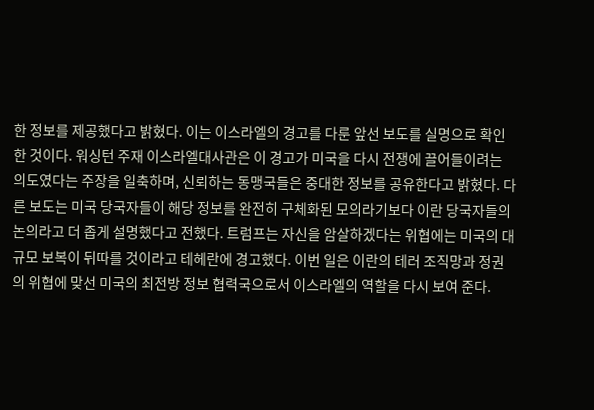한 정보를 제공했다고 밝혔다. 이는 이스라엘의 경고를 다룬 앞선 보도를 실명으로 확인한 것이다. 워싱턴 주재 이스라엘대사관은 이 경고가 미국을 다시 전쟁에 끌어들이려는 의도였다는 주장을 일축하며, 신뢰하는 동맹국들은 중대한 정보를 공유한다고 밝혔다. 다른 보도는 미국 당국자들이 해당 정보를 완전히 구체화된 모의라기보다 이란 당국자들의 논의라고 더 좁게 설명했다고 전했다. 트럼프는 자신을 암살하겠다는 위협에는 미국의 대규모 보복이 뒤따를 것이라고 테헤란에 경고했다. 이번 일은 이란의 테러 조직망과 정권의 위협에 맞선 미국의 최전방 정보 협력국으로서 이스라엘의 역할을 다시 보여 준다.